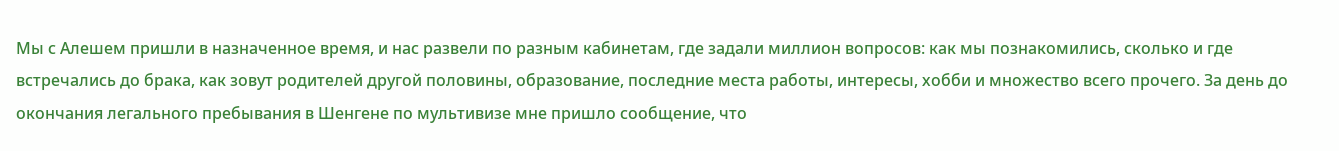Мы с Алешем пришли в назначенное время, и нас развели по разным кабинетам, где задали миллион вопросов: как мы познакомились, сколько и где встречались до брака, как зовут родителей другой половины, образование, последние места работы, интересы, хобби и множество всего прочего. За день до окончания легального пребывания в Шенгене по мультивизе мне пришло сообщение, что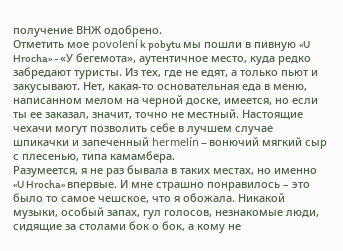получение ВНЖ одобрено.
Отметить мое povolení k pobytu мы пошли в пивную «U Hrocha» - «У бегемота», аутентичное место, куда редко забредают туристы. Из тех, где не едят, а только пьют и закусывают. Нет, какая-то основательная еда в меню, написанном мелом на черной доске, имеется, но если ты ее заказал, значит, точно не местный. Настоящие чехачи могут позволить себе в лучшем случае шпикачки и запеченный hermelín – вонючий мягкий сыр с плесенью, типа камамбера.
Разумеется, я не раз бывала в таких местах, но именно «U Hrocha» впервые. И мне страшно понравилось – это было то самое чешское, что я обожала. Никакой музыки, особый запах, гул голосов, незнакомые люди, сидящие за столами бок о бок, а кому не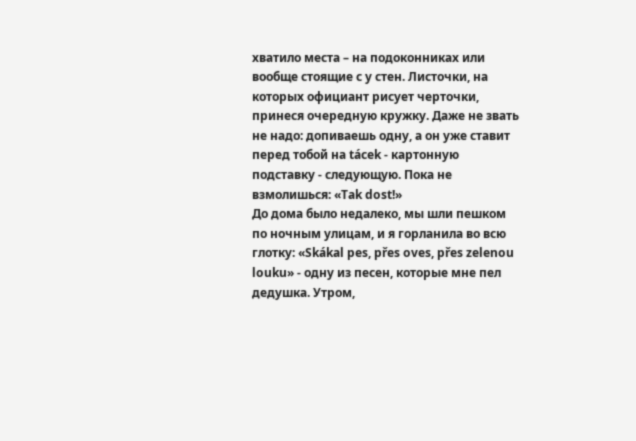хватило места – на подоконниках или вообще стоящие с у стен. Листочки, на которых официант рисует черточки, принеся очередную кружку. Даже не звать не надо: допиваешь одну, а он уже ставит перед тобой на tácek - картонную подставку - следующую. Пока не взмолишься: «Tak dost!»
До дома было недалеко, мы шли пешком по ночным улицам, и я горланила во всю глотку: «Skákal pes, přes oves, přes zelenou louku» - одну из песен, которые мне пел дедушка. Утром,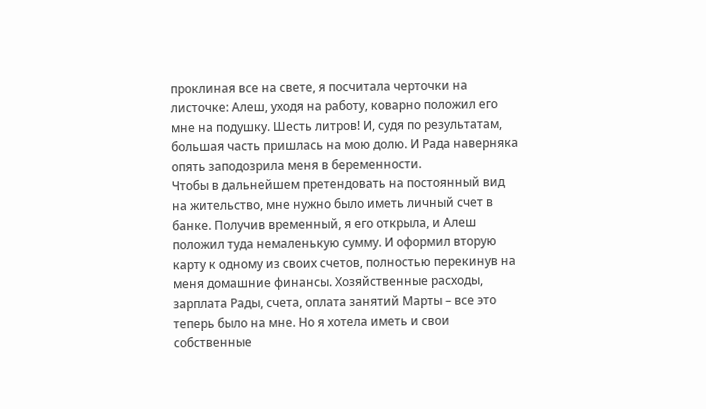проклиная все на свете, я посчитала черточки на листочке: Алеш, уходя на работу, коварно положил его мне на подушку. Шесть литров! И, судя по результатам, большая часть пришлась на мою долю. И Рада наверняка опять заподозрила меня в беременности.
Чтобы в дальнейшем претендовать на постоянный вид на жительство, мне нужно было иметь личный счет в банке. Получив временный, я его открыла, и Алеш положил туда немаленькую сумму. И оформил вторую карту к одному из своих счетов, полностью перекинув на меня домашние финансы. Хозяйственные расходы, зарплата Рады, счета, оплата занятий Марты – все это теперь было на мне. Но я хотела иметь и свои собственные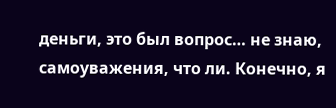деньги, это был вопрос… не знаю, самоуважения, что ли. Конечно, я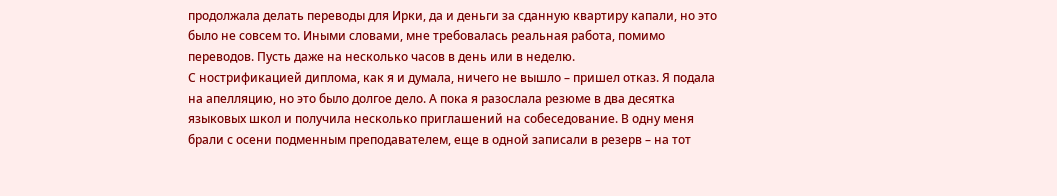продолжала делать переводы для Ирки, да и деньги за сданную квартиру капали, но это было не совсем то. Иными словами, мне требовалась реальная работа, помимо переводов. Пусть даже на несколько часов в день или в неделю.
С нострификацией диплома, как я и думала, ничего не вышло – пришел отказ. Я подала на апелляцию, но это было долгое дело. А пока я разослала резюме в два десятка языковых школ и получила несколько приглашений на собеседование. В одну меня брали с осени подменным преподавателем, еще в одной записали в резерв – на тот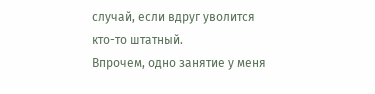случай, если вдруг уволится кто-то штатный.
Впрочем, одно занятие у меня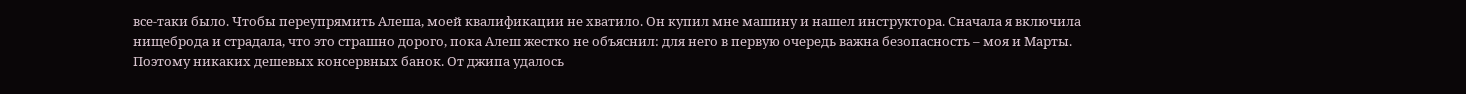все-таки было. Чтобы переупрямить Алеша, моей квалификации не хватило. Он купил мне машину и нашел инструктора. Сначала я включила нищеброда и страдала, что это страшно дорого, пока Алеш жестко не объяснил: для него в первую очередь важна безопасность – моя и Марты. Поэтому никаких дешевых консервных банок. От джипа удалось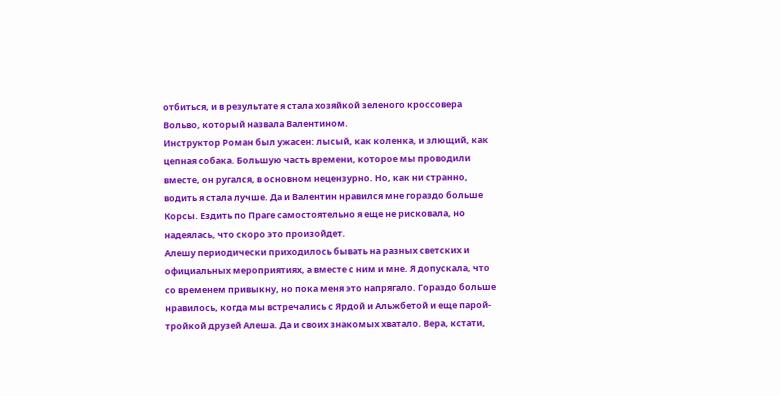отбиться, и в результате я стала хозяйкой зеленого кроссовера Вольво, который назвала Валентином.
Инструктор Роман был ужасен: лысый, как коленка, и злющий, как цепная собака. Большую часть времени, которое мы проводили вместе, он ругался, в основном нецензурно. Но, как ни странно, водить я стала лучше. Да и Валентин нравился мне гораздо больше Корсы. Ездить по Праге самостоятельно я еще не рисковала, но надеялась, что скоро это произойдет.
Алешу периодически приходилось бывать на разных светских и официальных мероприятиях, а вместе с ним и мне. Я допускала, что со временем привыкну, но пока меня это напрягало. Гораздо больше нравилось, когда мы встречались с Ярдой и Альжбетой и еще парой-тройкой друзей Алеша. Да и своих знакомых хватало. Вера, кстати,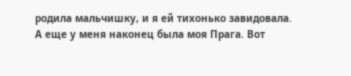родила мальчишку, и я ей тихонько завидовала.
А еще у меня наконец была моя Прага. Вот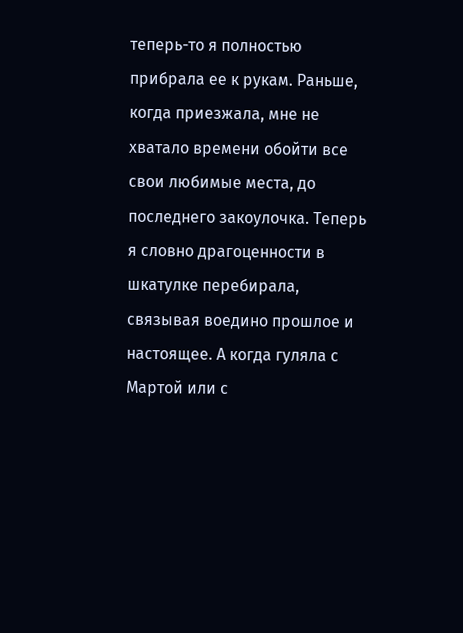теперь-то я полностью прибрала ее к рукам. Раньше, когда приезжала, мне не хватало времени обойти все свои любимые места, до последнего закоулочка. Теперь я словно драгоценности в шкатулке перебирала, связывая воедино прошлое и настоящее. А когда гуляла с Мартой или с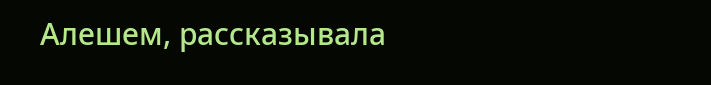Алешем, рассказывала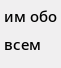им обо всем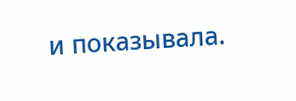и показывала.